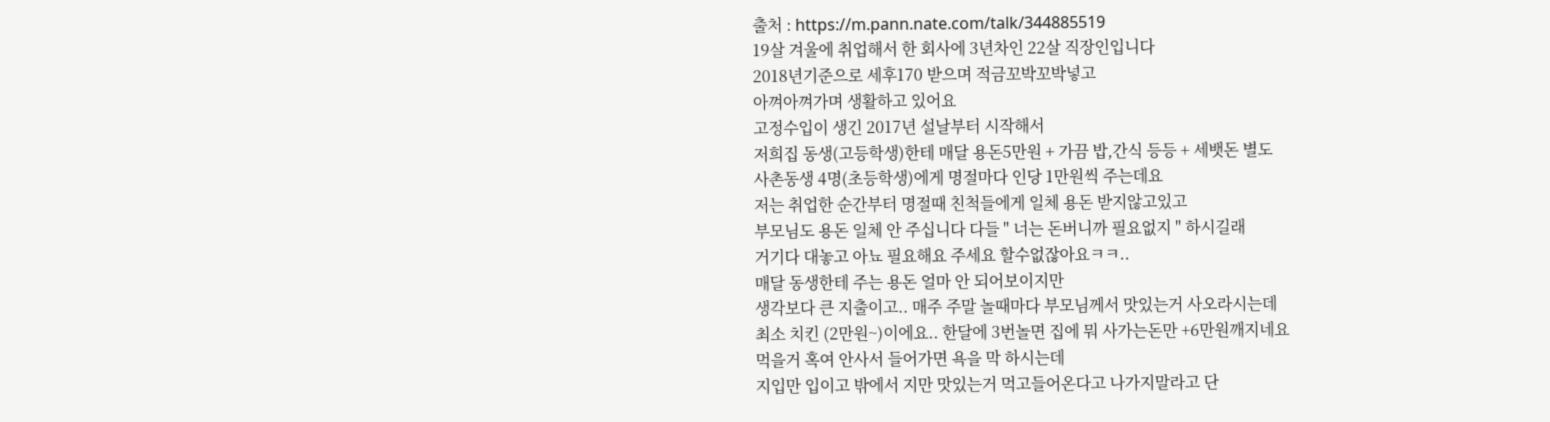출처 : https://m.pann.nate.com/talk/344885519
19살 겨울에 취업해서 한 회사에 3년차인 22살 직장인입니다
2018년기준으로 세후170 받으며 적금꼬박꼬박넣고
아껴아껴가며 생활하고 있어요
고정수입이 생긴 2017년 설날부터 시작해서
저희집 동생(고등학생)한테 매달 용돈5만원 + 가끔 밥,간식 등등 + 세뱃돈 별도
사촌동생 4명(초등학생)에게 명절마다 인당 1만원씩 주는데요
저는 취업한 순간부터 명절때 친척들에게 일체 용돈 받지않고있고
부모님도 용돈 일체 안 주십니다 다들 " 너는 돈버니까 필요없지 " 하시길래
거기다 대놓고 아뇨 필요해요 주세요 할수없잖아요ㅋㅋ..
매달 동생한테 주는 용돈 얼마 안 되어보이지만
생각보다 큰 지출이고.. 매주 주말 놀때마다 부모님께서 맛있는거 사오라시는데
최소 치킨 (2만원~)이에요.. 한달에 3번놀면 집에 뭐 사가는돈만 +6만원깨지네요
먹을거 혹여 안사서 들어가면 욕을 막 하시는데
지입만 입이고 밖에서 지만 맛있는거 먹고들어온다고 나가지말라고 단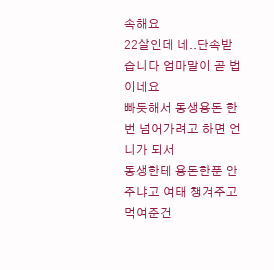속해요
22살인데 네..단속받습니다 엄마말이 곧 법이네요
빠듯해서 동생용돈 한번 넘어가려고 하면 언니가 되서
동생한테 용돈한푼 안주냐고 여태 챙겨주고 먹여준건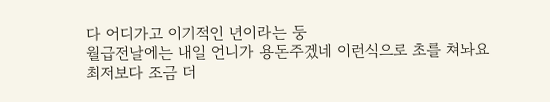다 어디가고 이기적인 년이라는 둥
월급전날에는 내일 언니가 용돈주겠네 이런식으로 초를 쳐놔요
최저보다 조금 더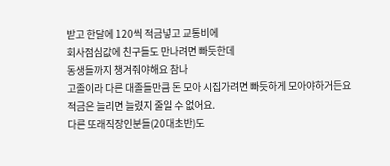받고 한달에 120씩 적금넣고 교통비에
회사점심값에 친구들도 만나려면 빠듯한데
동생들까지 챙겨줘야해요 참나
고졸이라 다른 대졸들만큼 돈 모아 시집가려면 빠듯하게 모아야하거든요
적금은 늘리면 늘렸지 줄일 수 없어요.
다른 또래직장인분들(20대초반)도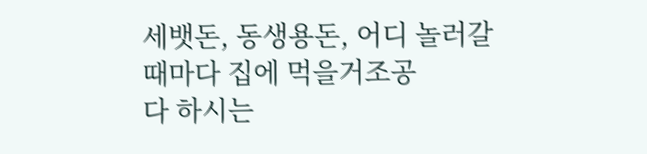세뱃돈, 동생용돈, 어디 놀러갈때마다 집에 먹을거조공
다 하시는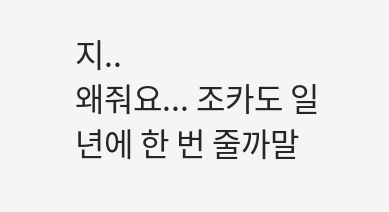지..
왜줘요... 조카도 일 년에 한 번 줄까말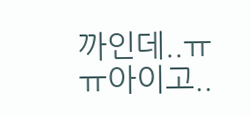까인데..ㅠㅠ아이고..